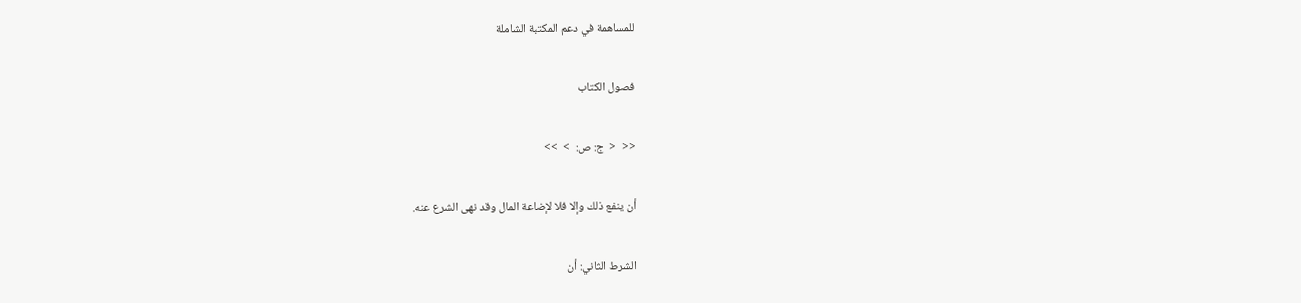للمساهمة في دعم المكتبة الشاملة

فصول الكتاب

<<  <  ج: ص:  >  >>

أن ينفع ذلك وإلا فلا لإضاعة المال وقد نهى الشرع عنه.

الشرط الثاني: أن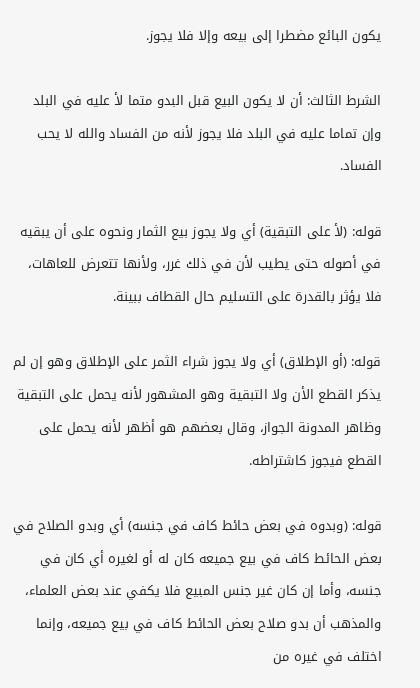يكون البائع مضطرا إلى بيعه وإلا فلا يجوز.

الشرط الثالث: أن لا يكون البيع قبل البدو متما لأ عليه في البلد وإن تماما عليه في البلد فلا يجوز لأنه من الفساد والله لا يحب الفساد.

قوله: (لأ على التبقية) أي ولا يجوز بيع الثمار ونحوه على أن يبقيه في أصوله حتى يطيب لأن في ذلك غرر، ولأنها تتعرض للعاهات، فلا يؤثر بالقدرة على التسليم حال القطاف ببينة.

قوله: (أو الإطلاق) أي ولا يجوز شراء الثمر على الإطلاق وهو إن لم يذكر القطع الأن ولا التبقية وهو المشهور لأنه يحمل على التبقية وظاهر المدونة الجواز، وقال بعضهم هو أظهر لأنه يحمل على القطع فيجوز كاشتراطه.

قوله: (وبدوه في بعض حائط كاف في جنسه) أي وبدو الصلاح في بعض الحائط كاف في بيع جميعه كان له أو لغيره أي كان في جنسه، وأما إن كان غير جنس المبيع فلا يكفي عند بعض العلماء، والمذهب أن بدو صلاح بعض الحائط كاف في بيع جميعه، وإنما اختلف في غيره من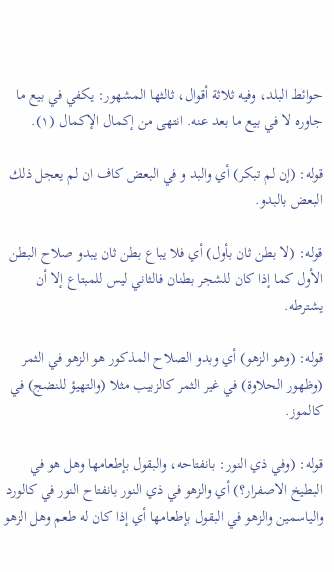حوائط البلد، وفيه ثلاثة أقوال، ثالثها المشهور: يكفي في بيع ما جاوره لا في بيع ما بعد عنه. انتهى من إكمال الإكمال (١).

قوله: (إن لم تبكر) أي والبد و في البعض كاف ان لم يعجل ذلك البعض بالبدو.

قوله: (لا بطن ثان بأول) أي فلا يباع بطن ثان يبدو صلاح البطن الأول كما إذا كان للشجر بطنان فالثاني ليس للمبتاع إلا أن يشترطه.

قوله: (وهو الزهو) أي وبدو الصلاح المذكور هو الزهو في الثمر (وظهور الحلاوة) في غير الثمر كالزبيب مثلا (والتهيؤ للنضج) في كالموز.

قوله: (وفي ذي النور: بانفتاحه، والبقول بإطعامها وهل هو في البطيخ الاصفرار؟) أي والزهو في ذي النور بانفتاح النور في كالورد والياسمين والزهو في البقول بإطعامها أي إذا كان له طعم وهل الزهو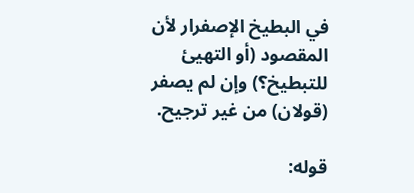في البطيخ الإصفرار لأن المقصود (أو التهيئ للتبطيخ؟) وإن لم يصفر (قولان) من غير ترجيح.

قوله: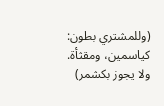(وللمشتري بطون: كياسمين، ومقثأة. ولا يجوز بكشمر)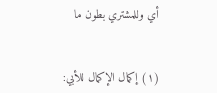أي وللمشتري بطون ما


(١) إكمال الإكمال للأبي: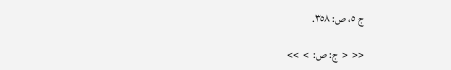ج ٥، ص: ٣٥٨.

<<  <  ج: ص:  >  >>